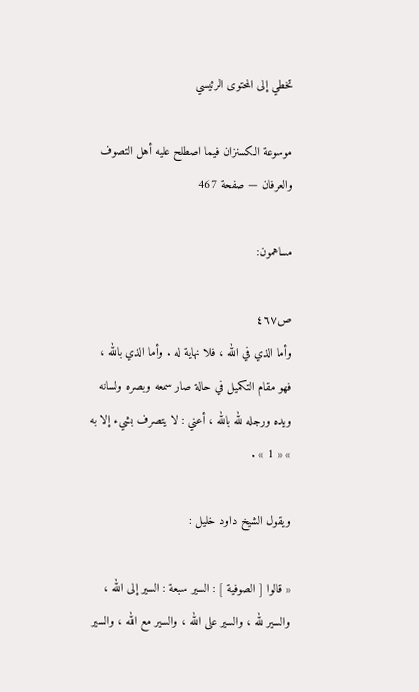تخطي إلى المحتوى الرئيسي

موسوعة الكسنزان فيما اصطلح عليه أهل التصوف والعرفان — صفحة 467

مساهمون:

ص٤٦٧
وأما الذي في الله ، فلا نهاية له . وأما الذي بالله ، فهو مقام التكميل في حالة صار سمعه وبصره ولسانه ويده ورجله لله بالله ، أعني : لا يتصرف بشيء إلا به » « 1 » .

ويقول الشيخ داود خليل :

« قالوا [ الصوفية ] : السير سبعة : السير إلى الله ، والسير لله ، والسير على الله ، والسير مع الله ، والسير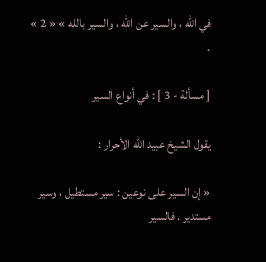في الله ، والسير عن الله ، والسير بالله » « 2 » .

[ مسألة - 3 ] : في أنواع السير

يقول الشيخ عبيد الله الأحرار :

« إن السير على نوعين : سير مستطيل ، وسير مستدير . فالسير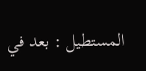المستطيل : بعد في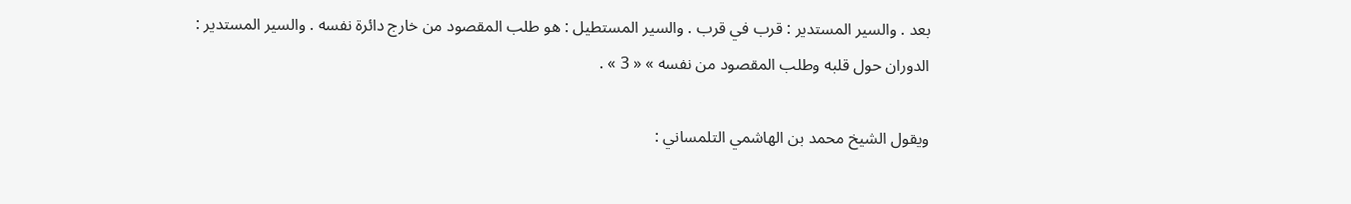بعد . والسير المستدير : قرب في قرب . والسير المستطيل : هو طلب المقصود من خارج دائرة نفسه . والسير المستدير : الدوران حول قلبه وطلب المقصود من نفسه » « 3 » .

ويقول الشيخ محمد بن الهاشمي التلمساني :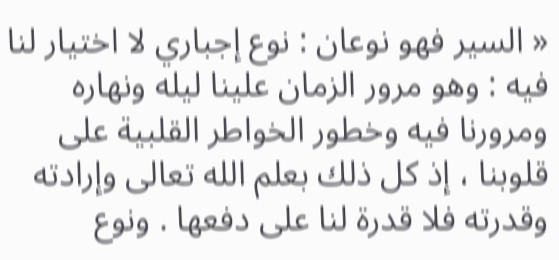« السير فهو نوعان : نوع إجباري لا اختيار لنا فيه : وهو مرور الزمان علينا ليله ونهاره ومرورنا فيه وخطور الخواطر القلبية على قلوبنا ، إذ كل ذلك بعلم الله تعالى وإرادته وقدرته فلا قدرة لنا على دفعها . ونوع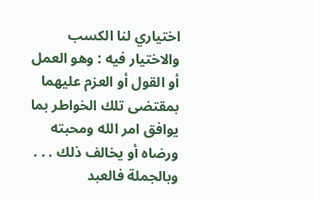اختياري لنا الكسب والاختيار فيه : وهو العمل أو القول أو العزم عليهما بمقتضى تلك الخواطر بما يوافق امر الله ومحبته ورضاه أو يخالف ذلك . . . وبالجملة فالعبد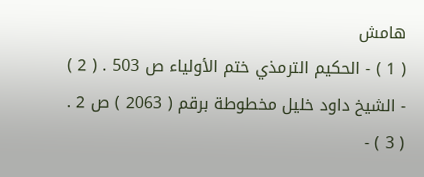هامش
( 1 ) - الحكيم الترمذي ختم الأولياء ص 503 . ( 2 ) - الشيخ داود خليل مخطوطة برقم ( 2063 ) ص 2 . ( 3 ) -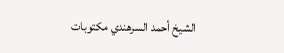الشيخ أحمد السرهندي مكتوبات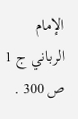الإمام الرباني ج 1 ص 300 .